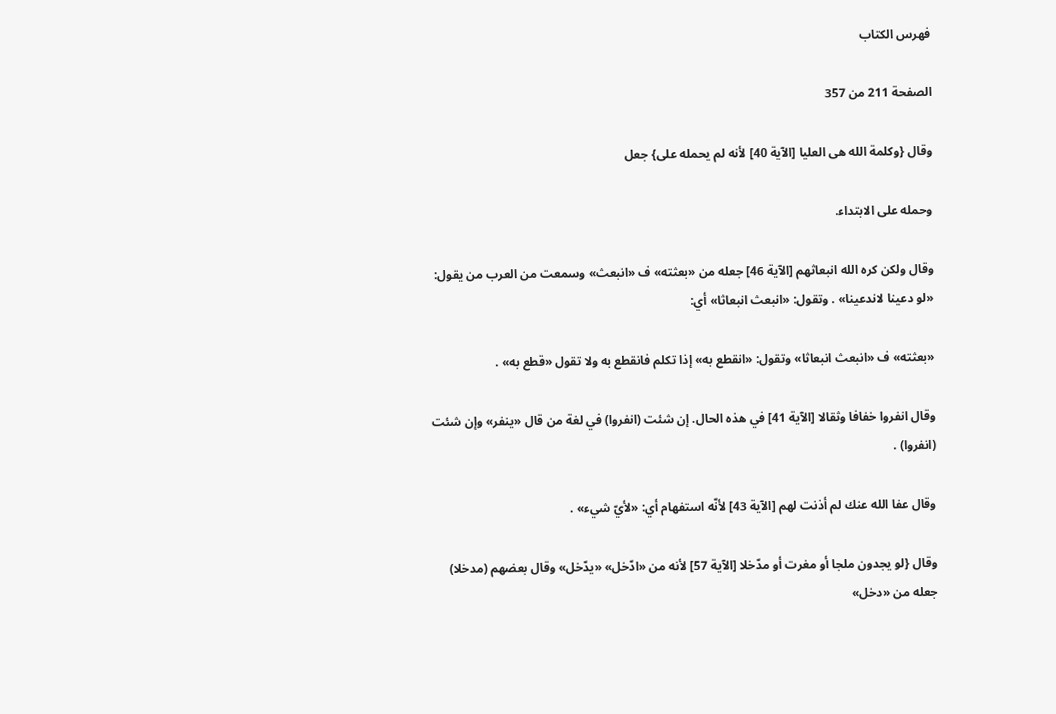فهرس الكتاب

الصفحة 211 من 357

وقال {وكلمة الله هى العليا [الآية 40] لأنه لم يحمله على} جعل

وحمله على الابتداء.

وقال ولكن كره الله انبعاثهم [الآية 46] جعله من «بعثته» ف «انبعث» وسمعت من العرب من يقول: «لو دعينا لاندعينا» . وتقول: «انبعث انبعاثا» أي:

«بعثته» ف «انبعث انبعاثا» وتقول: «انقطع به» إذا تكلم فانقطع به ولا تقول «قطع به» .

وقال انفروا خفافا وثقالا [الآية 41] في هذه الحال. إن شئت (انفروا) في لغة من قال «ينفر» وإن شئت (انفروا) .

وقال عفا الله عنك لم أذنت لهم [الآية 43] لأنّه استفهام أي: «لأيّ شيء» .

وقال {لو يجدون ملجا أو مغرت أو مدّخلا [الآية 57] لأنه من «ادّخل» «يدّخل» وقال بعضهم (مدخلا) جعله من «دخل»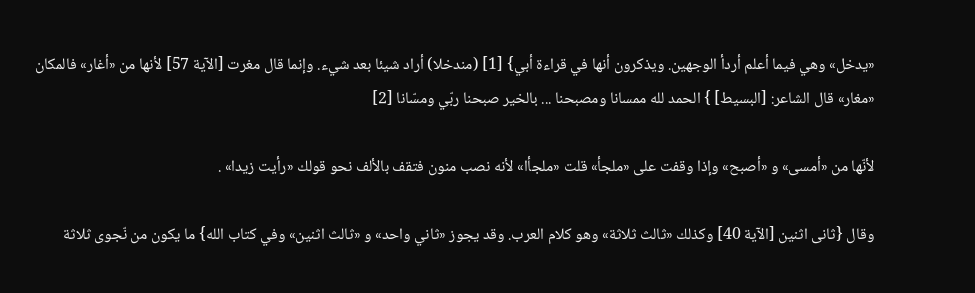«يدخل» وهي فيما أعلم أردأ الوجهين. ويذكرون أنها في قراءة أبي} [1] (مندخلا) أراد شيئا بعد شيء. وإنما قال مغرت [الآية 57] لأنها من «أغار» فالمكان «مغار» قال الشاعر: [البسيط] } الحمد لله ممسانا ومصبحنا ... بالخير صبحنا ربّي ومسّانا [2]

لأنّها من «أمسى» و «أصبح» وإذا وقفت على «ملجأ» قلت «ملجأا» لأنه نصب منون فتقف بالألف نحو قولك «رأيت زيدا» .

وقال {ثانى اثنين [الآية 40] وكذلك «ثالث ثلاثة» وهو كلام العرب. وقد يجوز «ثاني واحد» و «ثالث اثنين» وفي كتاب الله} ما يكون من نّجوى ثلاثة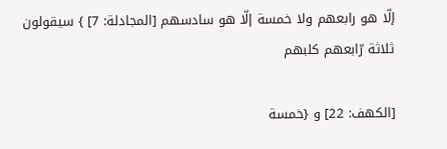إلّا هو رابعهم ولا خمسة إلّا هو سادسهم [المجادلة: 7] } سيقولون ثلاثة رّابعهم كلبهم

[الكهف: 22] و {خمسة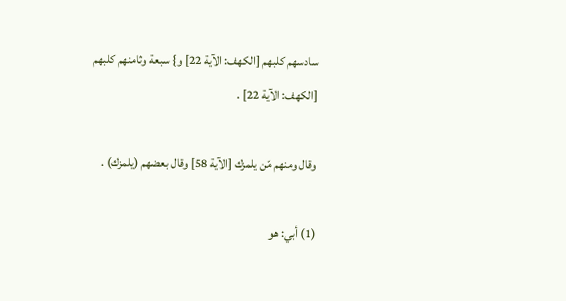سادسهم كلبهم [الكهف: الآية 22] و} سبعة وثامنهم كلبهم [الكهف: الآية 22] .

وقال ومنهم مّن يلمزك [الآية 58] وقال بعضهم (يلمزك) .

(1) أبي: هو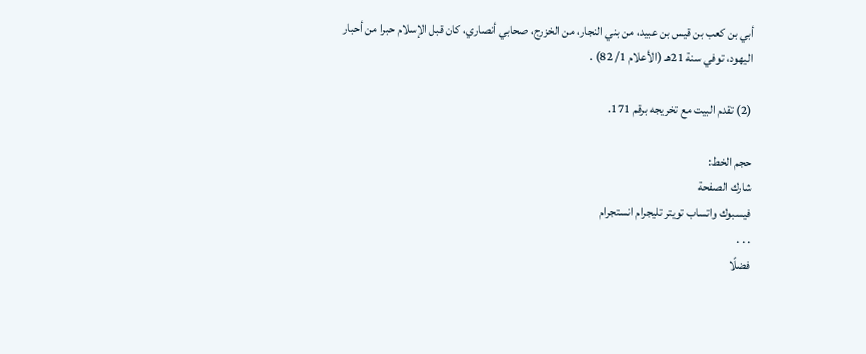أبي بن كعب بن قيس بن عبيد، من بني النجار، من الخزرج، صحابي أنصاري، كان قبل الإسلام حبرا من أحبار اليهود، توفي سنة 21هـ (الأعلام 1/ 82) .

(2) تقدم البيت مع تخريجه برقم 171.

حجم الخط:
شارك الصفحة
فيسبوك واتساب تويتر تليجرام انستجرام
. . .
فضلًا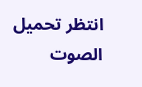انتظر تحميل الصوت